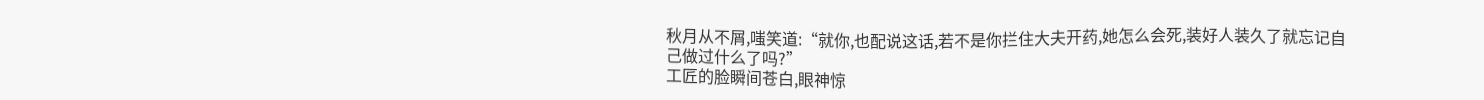秋月从不屑,嗤笑道:“就你,也配说这话,若不是你拦住大夫开药,她怎么会死,装好人装久了就忘记自己做过什么了吗?”
工匠的脸瞬间苍白,眼神惊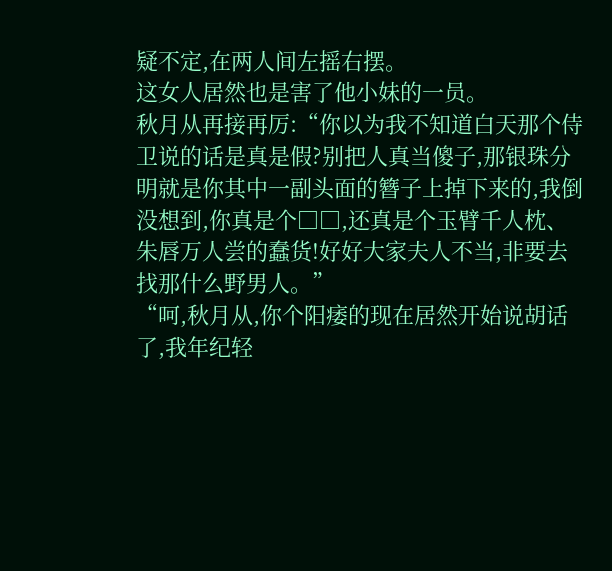疑不定,在两人间左摇右摆。
这女人居然也是害了他小妹的一员。
秋月从再接再厉:“你以为我不知道白天那个侍卫说的话是真是假?别把人真当傻子,那银珠分明就是你其中一副头面的簪子上掉下来的,我倒没想到,你真是个□□,还真是个玉臂千人枕、朱唇万人尝的蠢货!好好大家夫人不当,非要去找那什么野男人。”
“呵,秋月从,你个阳痿的现在居然开始说胡话了,我年纪轻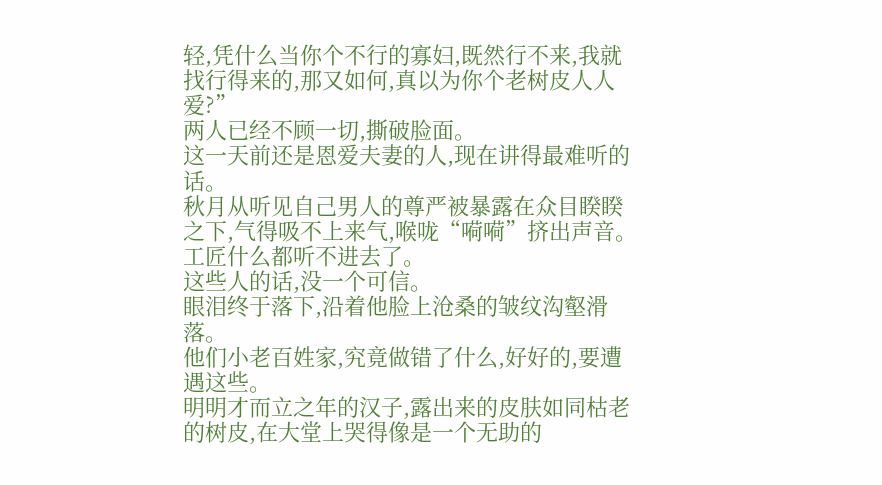轻,凭什么当你个不行的寡妇,既然行不来,我就找行得来的,那又如何,真以为你个老树皮人人爱?”
两人已经不顾一切,撕破脸面。
这一天前还是恩爱夫妻的人,现在讲得最难听的话。
秋月从听见自己男人的尊严被暴露在众目睽睽之下,气得吸不上来气,喉咙“嗬嗬”挤出声音。
工匠什么都听不进去了。
这些人的话,没一个可信。
眼泪终于落下,沿着他脸上沧桑的皱纹沟壑滑落。
他们小老百姓家,究竟做错了什么,好好的,要遭遇这些。
明明才而立之年的汉子,露出来的皮肤如同枯老的树皮,在大堂上哭得像是一个无助的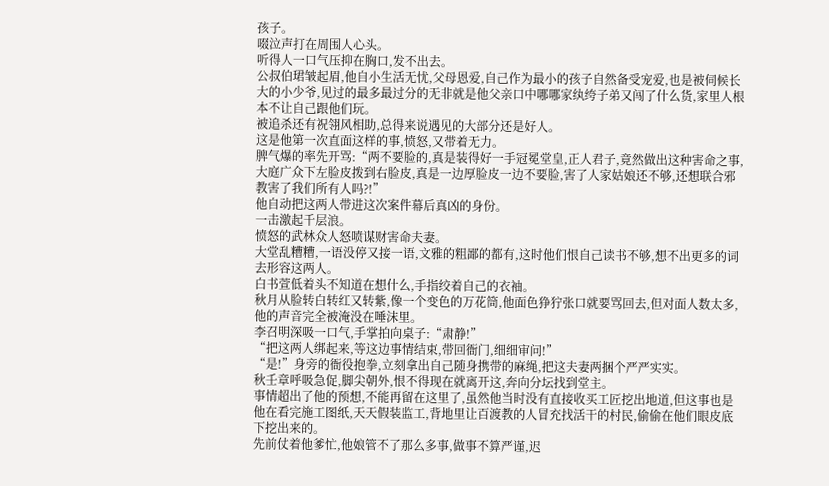孩子。
啜泣声打在周围人心头。
听得人一口气压抑在胸口,发不出去。
公叔伯珺皱起眉,他自小生活无忧,父母恩爱,自己作为最小的孩子自然备受宠爱,也是被伺候长大的小少爷,见过的最多最过分的无非就是他父亲口中哪哪家纨绔子弟又闯了什么货,家里人根本不让自己跟他们玩。
被追杀还有祝翎风相助,总得来说遇见的大部分还是好人。
这是他第一次直面这样的事,愤怒,又带着无力。
脾气爆的率先开骂:“两不要脸的,真是装得好一手冠冕堂皇,正人君子,竟然做出这种害命之事,大庭广众下左脸皮拨到右脸皮,真是一边厚脸皮一边不要脸,害了人家姑娘还不够,还想联合邪教害了我们所有人吗?!”
他自动把这两人带进这次案件幕后真凶的身份。
一击激起千层浪。
愤怒的武林众人怒喷谋财害命夫妻。
大堂乱糟糟,一语没停又接一语,文雅的粗鄙的都有,这时他们恨自己读书不够,想不出更多的词去形容这两人。
白书萱低着头不知道在想什么,手指绞着自己的衣袖。
秋月从脸转白转红又转紫,像一个变色的万花筒,他面色狰狞张口就要骂回去,但对面人数太多,他的声音完全被淹没在唾沫里。
李召明深吸一口气,手掌拍向桌子:“肃静!”
“把这两人绑起来,等这边事情结束,带回衙门,细细审问!”
“是!”身旁的衙役抱拳,立刻拿出自己随身携带的麻绳,把这夫妻两捆个严严实实。
秋壬章呼吸急促,脚尖朝外,恨不得现在就离开这,奔向分坛找到堂主。
事情超出了他的预想,不能再留在这里了,虽然他当时没有直接收买工匠挖出地道,但这事也是他在看完施工图纸,天天假装监工,背地里让百渡教的人冒充找活干的村民,偷偷在他们眼皮底下挖出来的。
先前仗着他爹忙,他娘管不了那么多事,做事不算严谨,迟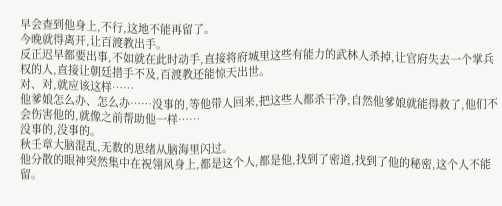早会查到他身上,不行,这地不能再留了。
今晚就得离开,让百渡教出手。
反正迟早都要出事,不如就在此时动手,直接将府城里这些有能力的武林人杀掉,让官府失去一个掌兵权的人,直接让朝廷措手不及,百渡教还能惊天出世。
对、对,就应该这样……
他爹娘怎么办、怎么办……没事的,等他带人回来,把这些人都杀干净,自然他爹娘就能得救了,他们不会伤害他的,就像之前帮助他一样……
没事的,没事的。
秋壬章大脑混乱,无数的思绪从脑海里闪过。
他分散的眼神突然集中在祝翎风身上,都是这个人,都是他,找到了密道,找到了他的秘密,这个人不能留。